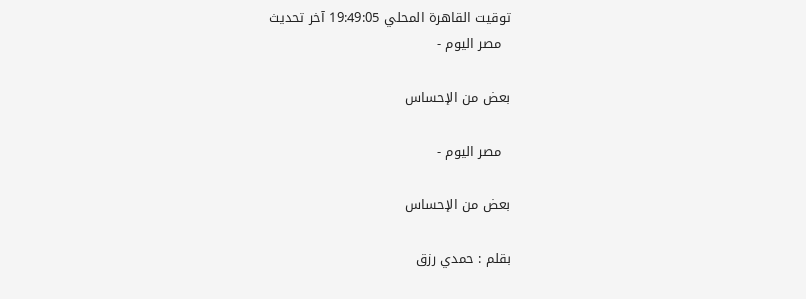توقيت القاهرة المحلي 19:49:05 آخر تحديث
  مصر اليوم -

بعض من الإحساس

  مصر اليوم -

بعض من الإحساس

بقلم : حمدي رزق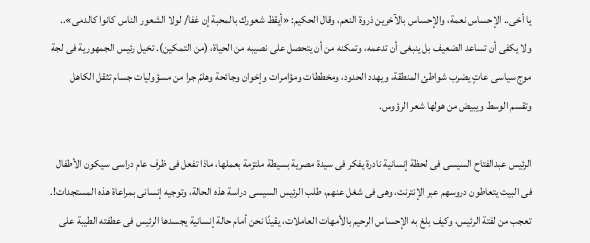يا أخى.. الإحساس نعمة، والإحساس بالآخرين ذروة النعم، وقال الحكيم: «أيقظ شعورك بالمحبة إن غفا/ لولا الشعور الناس كانوا كالدمى».. ولا يكفى أن تساعد الضعيف بل ينبغى أن تدعمه، وتمكنه من أن يتحصل على نصيبه من الحياة، (من التمكين). تخيل رئيس الجمهورية فى لجة موج سياسى عاتٍ يضرب شواطئ المنطقة، ويهدد الحدود، ومخططات ومؤامرات وإخوان وجائحة وهلمّ جرا من مسؤوليات جسام تثقل الكاهل وتقسم الوسط ويبيض من هولها شعر الرؤوس.

الرئيس عبدالفتاح السيسى فى لحظة إنسانية نادرة يفكر فى سيدة مصرية بسيطة ملتزمة بعملها، ماذا تفعل فى ظرف عام دراسى سيكون الأطفال فى البيت يتعاطون دروسهم عبر الإنترنت، وهى فى شغل عنهم، طلب الرئيس السيسى دراسة هذه الحالة، وتوجيه إنسانى بمراعاة هذه المستجدات!. تعجب من لفتة الرئيس، وكيف بلغ به الإحساس الرحيم بالأمهات العاملات، يقينًا نحن أمام حالة إنسانية يجسدها الرئيس فى عطفته الطيبة على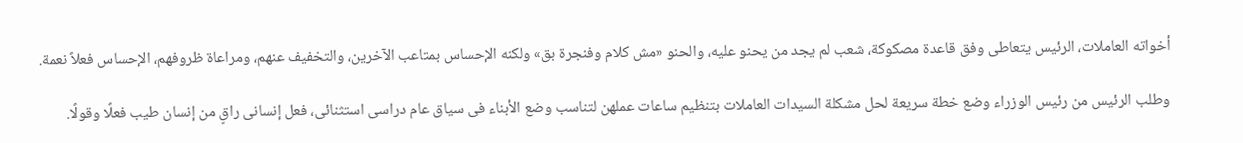أخواته العاملات، الرئيس يتعاطى وفق قاعدة مصكوكة، شعب لم يجد من يحنو عليه، والحنو «مش كلام وفنجرة بق» ولكنه الإحساس بمتاعب الآخرين، والتخفيف عنهم، ومراعاة ظروفهم، الإحساس فعلاً نعمة.

وطلب الرئيس من رئيس الوزراء وضع خطة سريعة لحل مشكلة السيدات العاملات بتنظيم ساعات عملهن لتناسب وضع الأبناء فى سياق عام دراسى استثنائى، فعل إنسانى راقٍ من إنسان طيب فعلًا وقولًا.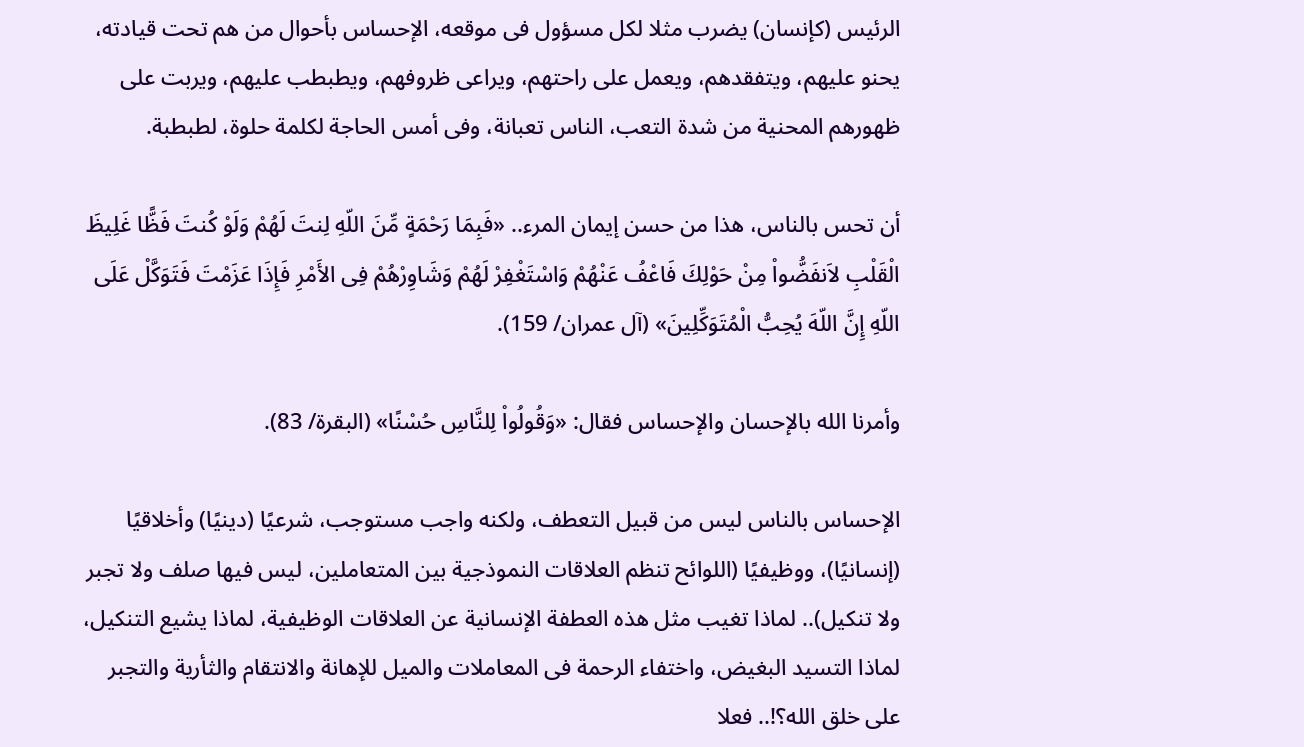الرئيس (كإنسان) يضرب مثلا لكل مسؤول فى موقعه، الإحساس بأحوال من هم تحت قيادته، يحنو عليهم، ويتفقدهم، ويعمل على راحتهم، ويراعى ظروفهم، ويطبطب عليهم، ويربت على ظهورهم المحنية من شدة التعب، الناس تعبانة، وفى أمس الحاجة لكلمة حلوة، لطبطبة.

أن تحس بالناس، هذا من حسن إيمان المرء.. «فَبِمَا رَحْمَةٍ مِّنَ اللّهِ لِنتَ لَهُمْ وَلَوْ كُنتَ فَظًّا غَلِيظَ الْقَلْبِ لاَنفَضُّواْ مِنْ حَوْلِكَ فَاعْفُ عَنْهُمْ وَاسْتَغْفِرْ لَهُمْ وَشَاوِرْهُمْ فِى الأَمْرِ فَإِذَا عَزَمْتَ فَتَوَكَّلْ عَلَى اللّهِ إِنَّ اللّهَ يُحِبُّ الْمُتَوَكِّلِينَ» (آل عمران/ 159).

وأمرنا الله بالإحسان والإحساس فقال: «وَقُولُواْ لِلنَّاسِ حُسْنًا» (البقرة/ 83).

الإحساس بالناس ليس من قبيل التعطف، ولكنه واجب مستوجب، شرعيًا (دينيًا) وأخلاقيًا (إنسانيًا)، ووظيفيًا (اللوائح تنظم العلاقات النموذجية بين المتعاملين، ليس فيها صلف ولا تجبر ولا تنكيل).. لماذا تغيب مثل هذه العطفة الإنسانية عن العلاقات الوظيفية، لماذا يشيع التنكيل، لماذا التسيد البغيض، واختفاء الرحمة فى المعاملات والميل للإهانة والانتقام والثأرية والتجبر على خلق الله؟!.. فعلا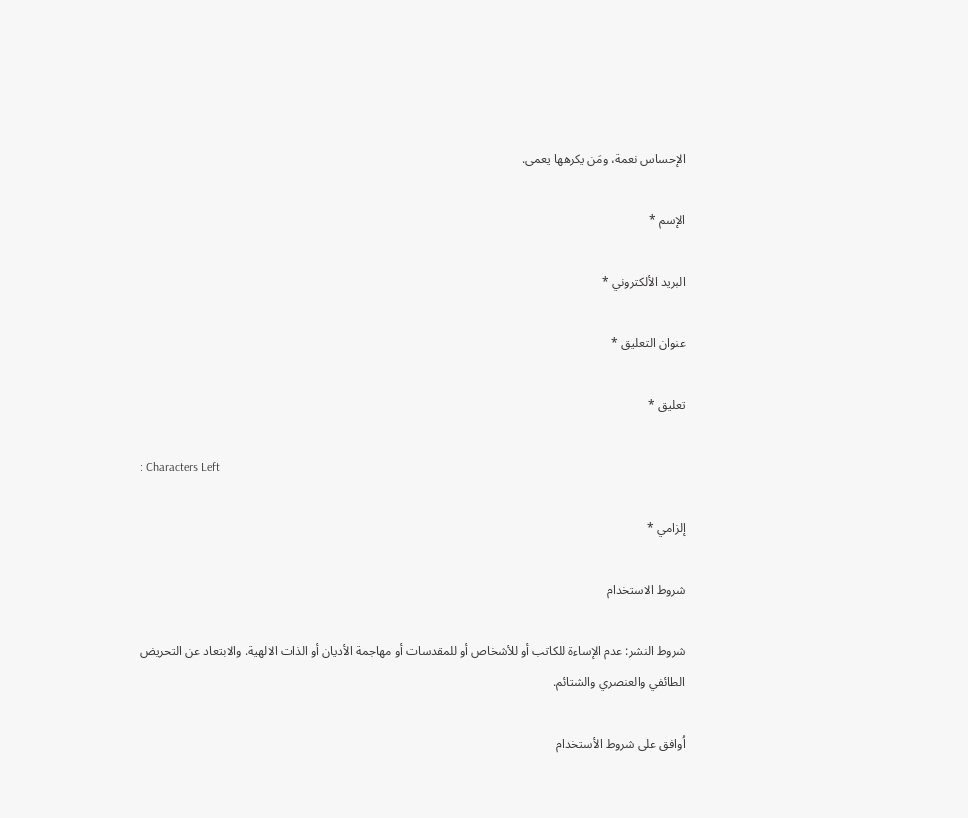الإحساس نعمة، ومَن يكرهها يعمى.

الإسم *

البريد الألكتروني *

عنوان التعليق *

تعليق *

: Characters Left

إلزامي *

شروط الاستخدام

شروط النشر: عدم الإساءة للكاتب أو للأشخاص أو للمقدسات أو مهاجمة الأديان أو الذات الالهية. والابتعاد عن التحريض الطائفي والعنصري والشتائم.

اُوافق على شروط الأستخدام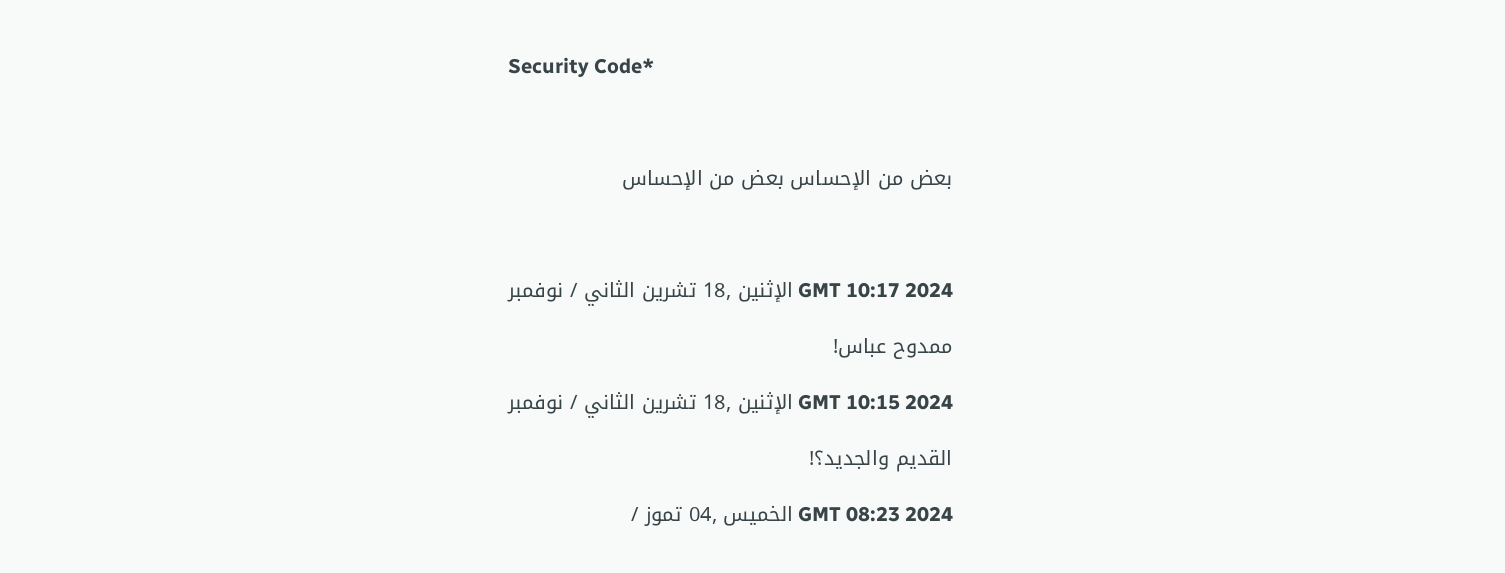Security Code*



بعض من الإحساس بعض من الإحساس



GMT 10:17 2024 الإثنين ,18 تشرين الثاني / نوفمبر

ممدوح عباس!

GMT 10:15 2024 الإثنين ,18 تشرين الثاني / نوفمبر

القديم والجديد؟!

GMT 08:23 2024 الخميس ,04 تموز /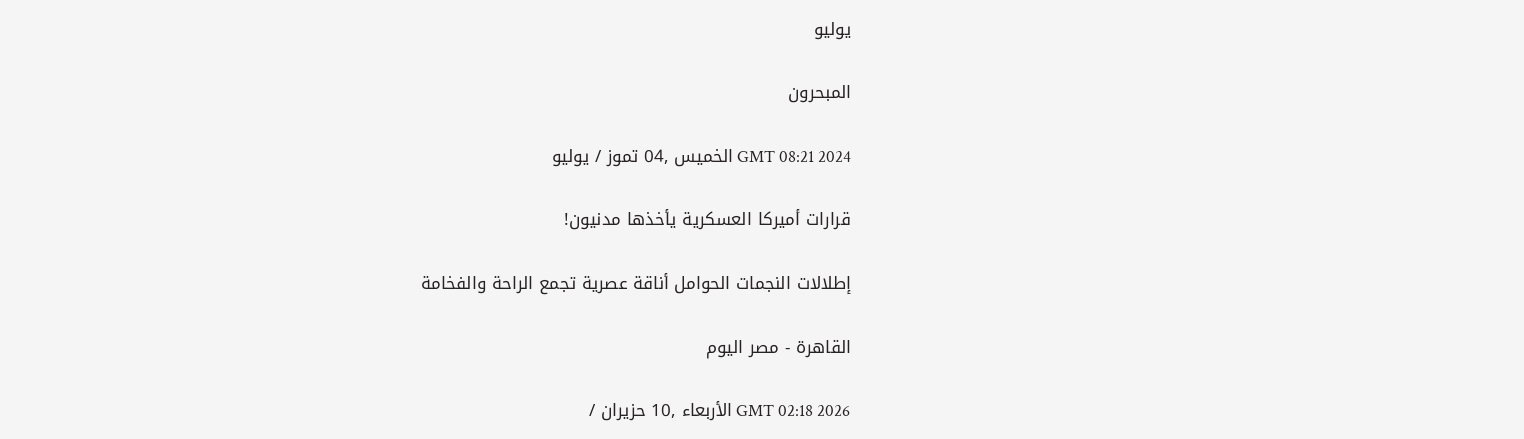يوليو

المبحرون

GMT 08:21 2024 الخميس ,04 تموز / يوليو

قرارات أميركا العسكرية يأخذها مدنيون!

إطلالات النجمات الحوامل أناقة عصرية تجمع الراحة والفخامة

القاهرة - مصر اليوم

GMT 02:18 2026 الأربعاء ,10 حزيران /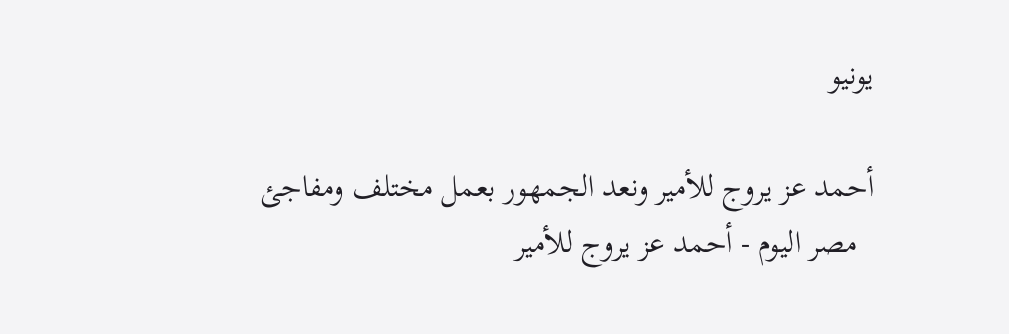يونيو

أحمد عز يروج للأمير ونعد الجمهور بعمل مختلف ومفاجئ
  مصر اليوم - أحمد عز يروج للأمير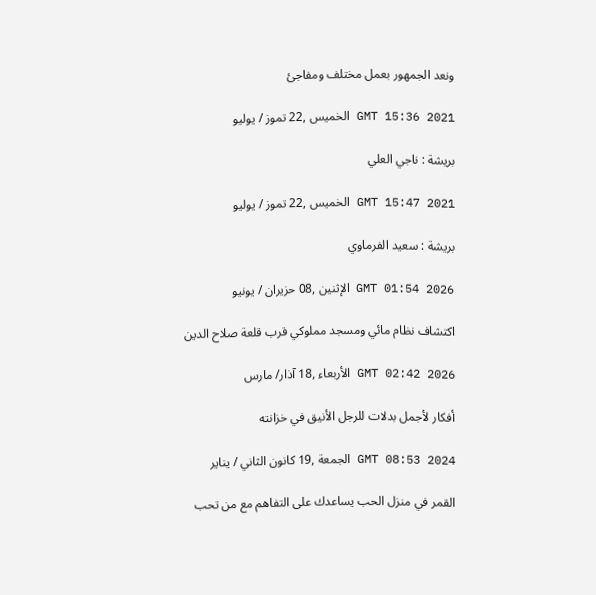ونعد الجمهور بعمل مختلف ومفاجئ

GMT 15:36 2021 الخميس ,22 تموز / يوليو

بريشة : ناجي العلي

GMT 15:47 2021 الخميس ,22 تموز / يوليو

بريشة : سعيد الفرماوي

GMT 01:54 2026 الإثنين ,08 حزيران / يونيو

اكتشاف نظام مائي ومسجد مملوكي قرب قلعة صلاح الدين

GMT 02:42 2026 الأربعاء ,18 آذار/ مارس

أفكار لأجمل بدلات للرجل الأنيق في خزانته

GMT 08:53 2024 الجمعة ,19 كانون الثاني / يناير

القمر في منزل الحب يساعدك على التفاهم مع من تحب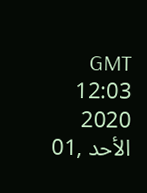GMT 12:03 2020 الأحد ,01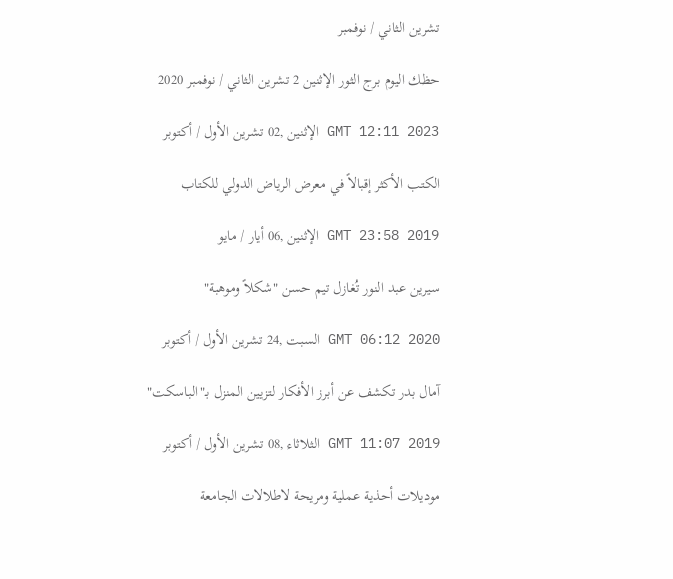تشرين الثاني / نوفمبر

حظك اليوم برج الثور الإثنين 2 تشرين الثاني / نوفمبر 2020

GMT 12:11 2023 الإثنين ,02 تشرين الأول / أكتوبر

الكتب الأكثر إقبالاً في معرض الرياض الدولي للكتاب

GMT 23:58 2019 الإثنين ,06 أيار / مايو

سيرين عبد النور تُغازل تيم حسن "شكلاً وموهبة"

GMT 06:12 2020 السبت ,24 تشرين الأول / أكتوبر

آمال بدر تكشف عن أبرز الأفكار لتزيين المنزل بـ"الباسكت"

GMT 11:07 2019 الثلاثاء ,08 تشرين الأول / أكتوبر

موديلات أحذية عملية ومريحة لاطلالات الجامعة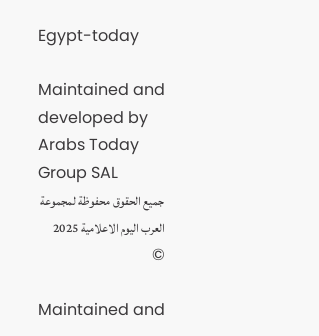Egypt-today

Maintained and developed by Arabs Today Group SAL
جميع الحقوق محفوظة لمجموعة العرب اليوم الاعلامية 2025 ©

Maintained and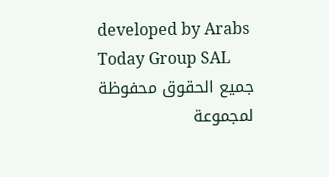developed by Arabs Today Group SAL
جميع الحقوق محفوظة لمجموعة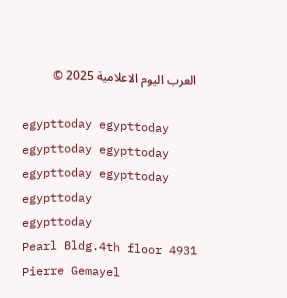العرب اليوم الاعلامية 2025 ©

egypttoday egypttoday egypttoday egypttoday
egypttoday egypttoday egypttoday
egypttoday
Pearl Bldg.4th floor 4931 Pierre Gemayel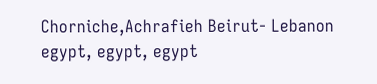Chorniche,Achrafieh Beirut- Lebanon
egypt, egypt, egypt